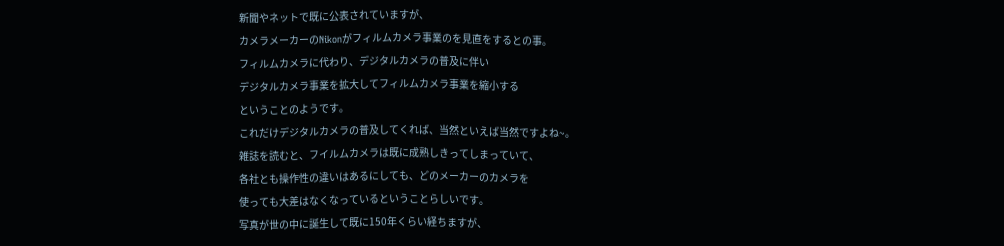新聞やネットで既に公表されていますが、
カメラメーカーのNikonがフィルムカメラ事業のを見直をするとの事。
フィルムカメラに代わり、デジタルカメラの普及に伴い
デジタルカメラ事業を拡大してフィルムカメラ事業を縮小する
ということのようです。
これだけデジタルカメラの普及してくれば、当然といえば当然ですよね~。
雑誌を読むと、フイルムカメラは既に成熟しきってしまっていて、
各社とも操作性の違いはあるにしても、どのメーカーのカメラを
使っても大差はなくなっているということらしいです。
写真が世の中に誕生して既に150年くらい経ちますが、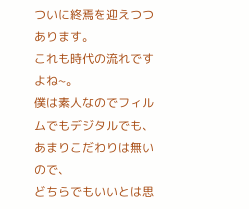ついに終焉を迎えつつあります。
これも時代の流れですよね~。
僕は素人なのでフィルムでもデジタルでも、あまりこだわりは無いので、
どちらでもいいとは思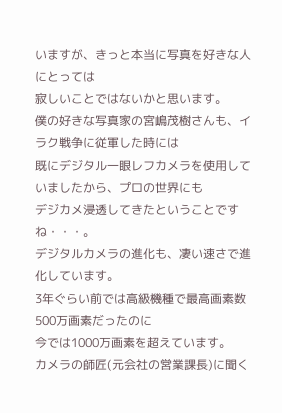いますが、きっと本当に写真を好きな人にとっては
寂しいことではないかと思います。
僕の好きな写真家の宮嶋茂樹さんも、イラク戦争に従軍した時には
既にデジタル一眼レフカメラを使用していましたから、プロの世界にも
デジカメ浸透してきたということですね・・・。
デジタルカメラの進化も、凄い速さで進化しています。
3年ぐらい前では高級機種で最高画素数500万画素だったのに
今では1000万画素を超えています。
カメラの師匠(元会社の営業課長)に聞く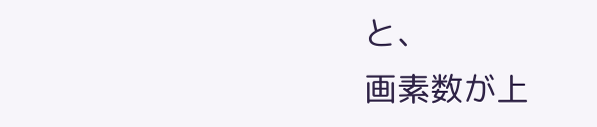と、
画素数が上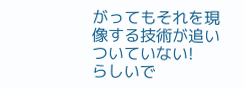がってもそれを現像する技術が追いついていない!
らしいで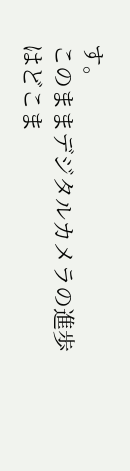す。
このままデジタルカメラの進歩はどこま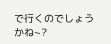で行くのでしょうかね~?